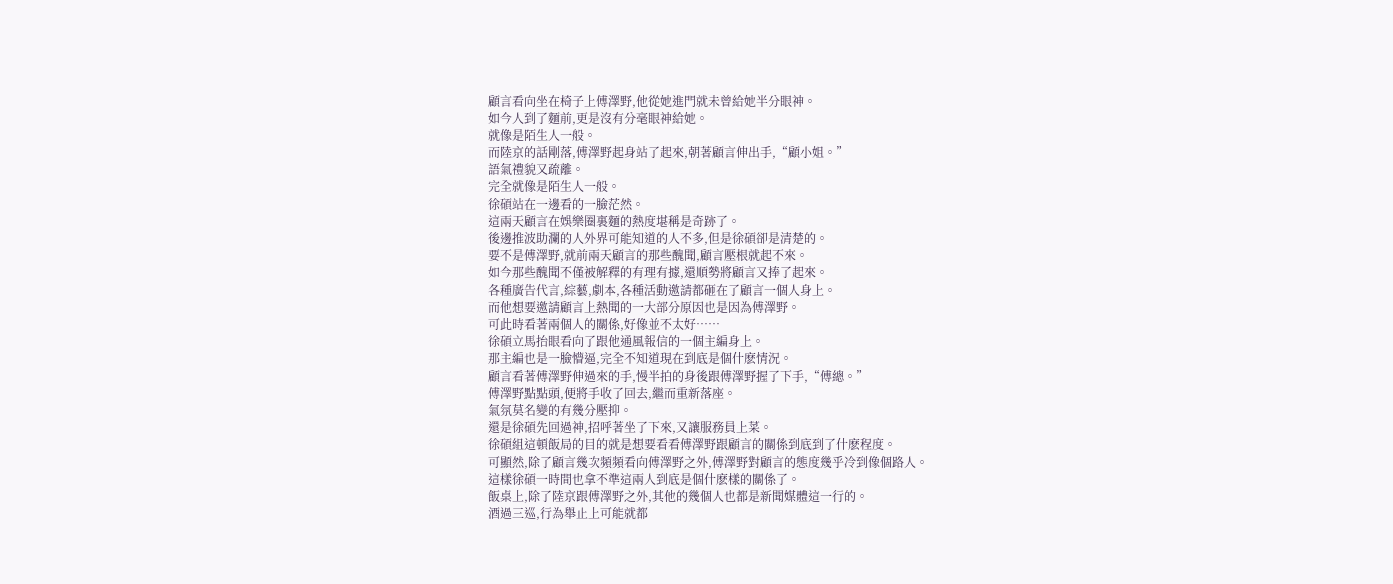顧言看向坐在椅子上傅澤野,他從她進門就未曾給她半分眼神。
如今人到了麵前,更是沒有分毫眼神給她。
就像是陌生人一般。
而陸京的話剛落,傅澤野起身站了起來,朝著顧言伸出手,“顧小姐。”
語氣禮貌又疏離。
完全就像是陌生人一般。
徐碩站在一邊看的一臉茫然。
這兩天顧言在娛樂圈裏麵的熱度堪稱是奇跡了。
後邊推波助瀾的人外界可能知道的人不多,但是徐碩卻是清楚的。
要不是傅澤野,就前兩天顧言的那些醜聞,顧言壓根就起不來。
如今那些醜聞不僅被解釋的有理有據,還順勢將顧言又捧了起來。
各種廣告代言,綜藝,劇本,各種活動邀請都砸在了顧言一個人身上。
而他想要邀請顧言上熱聞的一大部分原因也是因為傅澤野。
可此時看著兩個人的關係,好像並不太好……
徐碩立馬抬眼看向了跟他通風報信的一個主編身上。
那主編也是一臉懵逼,完全不知道現在到底是個什麽情況。
顧言看著傅澤野伸過來的手,慢半拍的身後跟傅澤野握了下手,“傅總。”
傅澤野點點頭,便將手收了回去,繼而重新落座。
氣氛莫名變的有幾分壓抑。
還是徐碩先回過神,招呼著坐了下來,又讓服務員上菜。
徐碩組這頓飯局的目的就是想要看看傅澤野跟顧言的關係到底到了什麽程度。
可顯然,除了顧言幾次頻頻看向傅澤野之外,傅澤野對顧言的態度幾乎冷到像個路人。
這樣徐碩一時間也拿不準這兩人到底是個什麽樣的關係了。
飯桌上,除了陸京跟傅澤野之外,其他的幾個人也都是新聞媒體這一行的。
酒過三巡,行為舉止上可能就都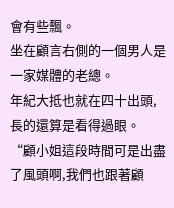會有些飄。
坐在顧言右側的一個男人是一家媒體的老總。
年紀大抵也就在四十出頭,長的還算是看得過眼。
“顧小姐這段時間可是出盡了風頭啊,我們也跟著顧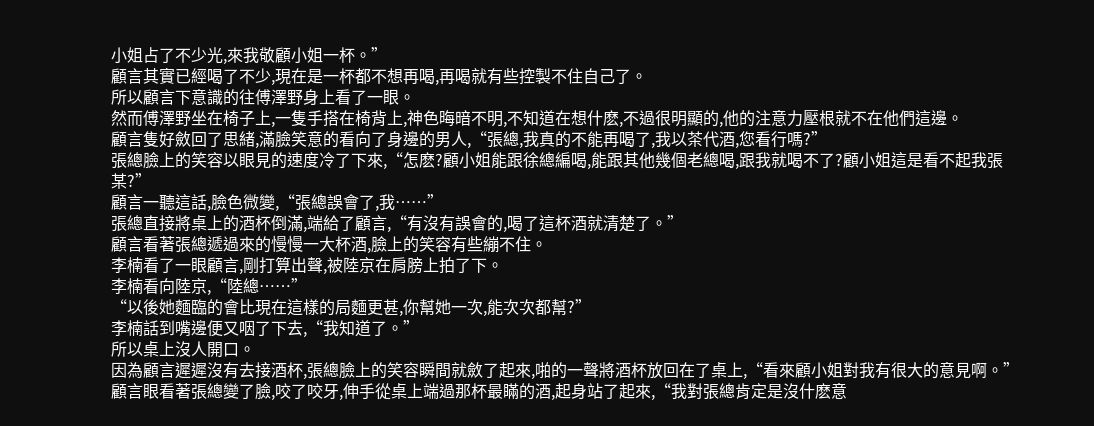小姐占了不少光,來我敬顧小姐一杯。”
顧言其實已經喝了不少,現在是一杯都不想再喝,再喝就有些控製不住自己了。
所以顧言下意識的往傅澤野身上看了一眼。
然而傅澤野坐在椅子上,一隻手搭在椅背上,神色晦暗不明,不知道在想什麽,不過很明顯的,他的注意力壓根就不在他們這邊。
顧言隻好斂回了思緒,滿臉笑意的看向了身邊的男人,“張總,我真的不能再喝了,我以茶代酒,您看行嗎?”
張總臉上的笑容以眼見的速度冷了下來,“怎麽?顧小姐能跟徐總編喝,能跟其他幾個老總喝,跟我就喝不了?顧小姐這是看不起我張某?”
顧言一聽這話,臉色微變,“張總誤會了,我……”
張總直接將桌上的酒杯倒滿,端給了顧言,“有沒有誤會的,喝了這杯酒就清楚了。”
顧言看著張總遞過來的慢慢一大杯酒,臉上的笑容有些繃不住。
李楠看了一眼顧言,剛打算出聲,被陸京在肩膀上拍了下。
李楠看向陸京,“陸總……”
“以後她麵臨的會比現在這樣的局麵更甚,你幫她一次,能次次都幫?”
李楠話到嘴邊便又咽了下去,“我知道了。”
所以桌上沒人開口。
因為顧言遲遲沒有去接酒杯,張總臉上的笑容瞬間就斂了起來,啪的一聲將酒杯放回在了桌上,“看來顧小姐對我有很大的意見啊。”
顧言眼看著張總變了臉,咬了咬牙,伸手從桌上端過那杯最瞞的酒,起身站了起來,“我對張總肯定是沒什麽意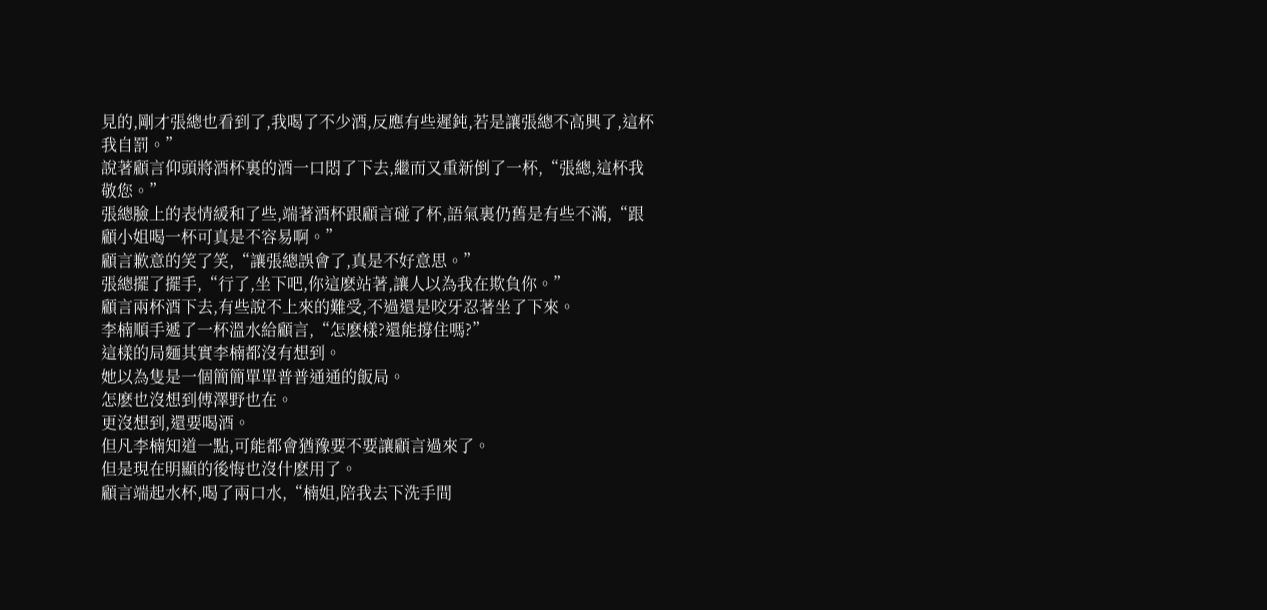見的,剛才張總也看到了,我喝了不少酒,反應有些遲鈍,若是讓張總不高興了,這杯我自罰。”
說著顧言仰頭將酒杯裏的酒一口悶了下去,繼而又重新倒了一杯,“張總,這杯我敬您。”
張總臉上的表情緩和了些,端著酒杯跟顧言碰了杯,語氣裏仍舊是有些不滿,“跟顧小姐喝一杯可真是不容易啊。”
顧言歉意的笑了笑,“讓張總誤會了,真是不好意思。”
張總擺了擺手,“行了,坐下吧,你這麽站著,讓人以為我在欺負你。”
顧言兩杯酒下去,有些說不上來的難受,不過還是咬牙忍著坐了下來。
李楠順手遞了一杯溫水給顧言,“怎麽樣?還能撐住嗎?”
這樣的局麵其實李楠都沒有想到。
她以為隻是一個簡簡單單普普通通的飯局。
怎麽也沒想到傅澤野也在。
更沒想到,還要喝酒。
但凡李楠知道一點,可能都會猶豫要不要讓顧言過來了。
但是現在明顯的後悔也沒什麽用了。
顧言端起水杯,喝了兩口水,“楠姐,陪我去下洗手間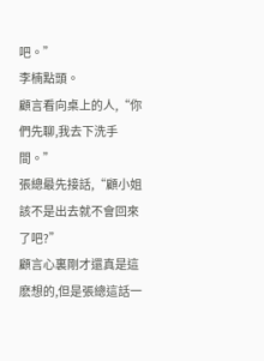吧。”
李楠點頭。
顧言看向桌上的人,“你們先聊,我去下洗手間。”
張總最先接話,“顧小姐該不是出去就不會回來了吧?”
顧言心裏剛才還真是這麽想的,但是張總這話一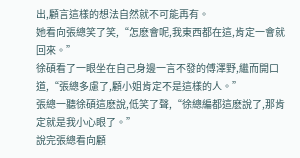出,顧言這樣的想法自然就不可能再有。
她看向張總笑了笑,“怎麽會呢,我東西都在這,肯定一會就回來。”
徐碩看了一眼坐在自己身邊一言不發的傅澤野,繼而開口道,“張總多慮了,顧小姐肯定不是這樣的人。”
張總一聽徐碩這麽說,低笑了聲,“徐總編都這麽說了,那肯定就是我小心眼了。”
說完張總看向顧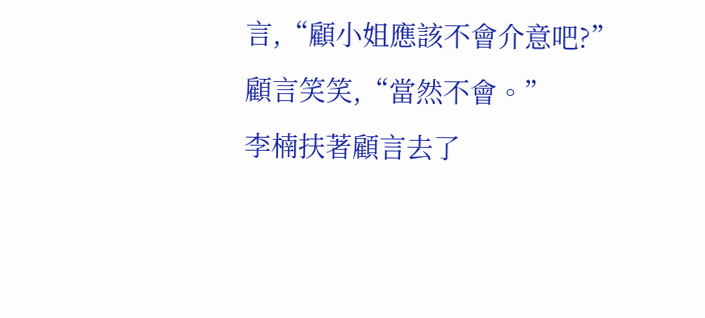言,“顧小姐應該不會介意吧?”
顧言笑笑,“當然不會。”
李楠扶著顧言去了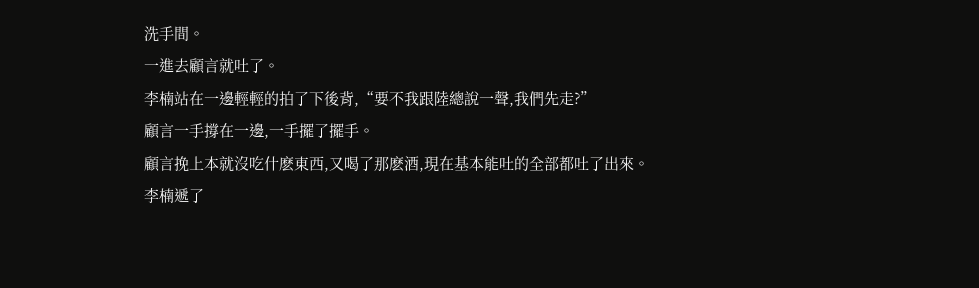洗手間。
一進去顧言就吐了。
李楠站在一邊輕輕的拍了下後背,“要不我跟陸總說一聲,我們先走?”
顧言一手撐在一邊,一手擺了擺手。
顧言挽上本就沒吃什麽東西,又喝了那麽酒,現在基本能吐的全部都吐了出來。
李楠遞了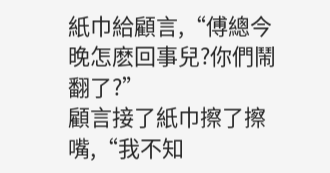紙巾給顧言,“傅總今晚怎麽回事兒?你們鬧翻了?”
顧言接了紙巾擦了擦嘴,“我不知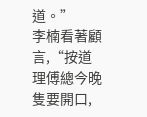道。”
李楠看著顧言,“按道理傅總今晚隻要開口,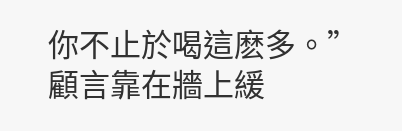你不止於喝這麽多。”
顧言靠在牆上緩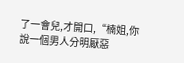了一會兒,才開口,“楠姐,你說一個男人分明厭惡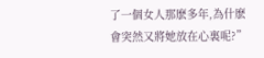了一個女人那麽多年,為什麽會突然又將她放在心裏呢?”